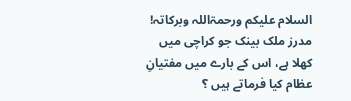السلام علیکم ورحمۃاللہ وبرکاتہ!
مدرز ملک بینک جو کراچی میں کھلا ہے، اس کے بارے میں مفتیانِ عظام کیا فرماتے ہیں ؟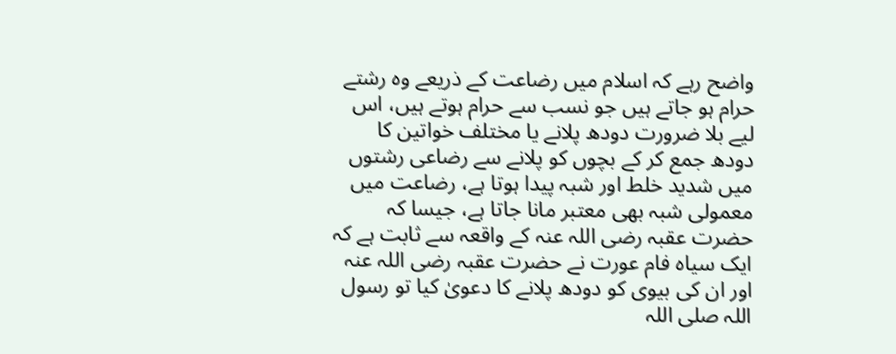واضح رہے کہ اسلام میں رضاعت کے ذریعے وہ رشتے حرام ہو جاتے ہیں جو نسب سے حرام ہوتے ہیں، اس لیے بلا ضرورت دودھ پلانے یا مختلف خواتین کا دودھ جمع کر کے بچوں کو پلانے سے رضاعی رشتوں میں شدید خلط اور شبہ پیدا ہوتا ہے، رضاعت میں معمولی شبہ بھی معتبر مانا جاتا ہے، جیسا کہ حضرت عقبہ رضی اللہ عنہ کے واقعہ سے ثابت ہے کہ ایک سیاہ فام عورت نے حضرت عقبہ رضی اللہ عنہ اور ان کی بیوی کو دودھ پلانے کا دعویٰ کیا تو رسول اللہ صلی اللہ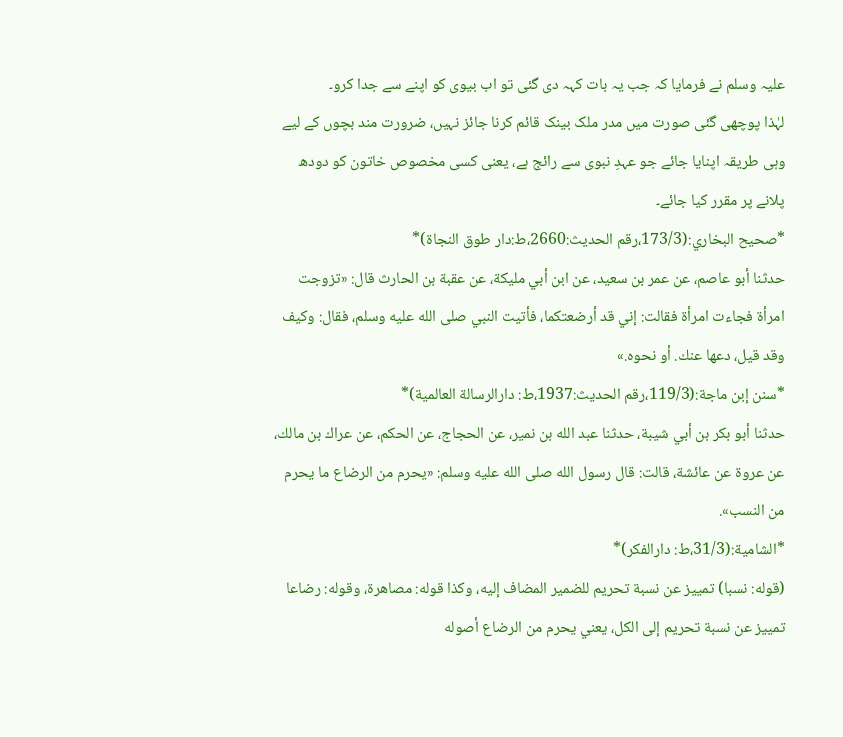علیہ وسلم نے فرمایا کہ جب یہ بات کہہ دی گئی تو اب بیوی کو اپنے سے جدا کرو۔
لہٰذا پوچھی گئی صورت میں مدر ملک بینک قائم کرنا جائز نہیں، ضرورت مند بچوں کے لیے وہی طریقہ اپنایا جائے جو عہدِ نبوی سے رائج ہے، یعنی کسی مخصوص خاتون کو دودھ پلانے پر مقرر کیا جائے۔
*صحيح البخاري:(173/3،رقم الحديث:2660،ط:دار طوق النجاة)*
حدثنا أبو عاصم، عن عمر بن سعيد، عن ابن أبي مليكة، عن عقبة بن الحارث قال: «تزوجت امرأة فجاءت امرأة فقالت: إني قد أرضعتكما، فأتيت النبي صلى الله عليه وسلم، فقال: وكيف وقد قيل، دعها عنك. أو نحوه.»
*سنن إبن ماجة:(119/3،رقم الحديث:1937،ط: دارالرسالة العالمية)*
حدثنا أبو بكر بن أبي شيبة، حدثنا عبد الله بن نمير، عن الحجاج، عن الحكم، عن عراك بن مالك، عن عروة عن عائشة، قالت: قال رسول الله صلى الله عليه وسلم: «يحرم من الرضاع ما يحرم من النسب».
*الشامية:(31/3،ط: دارالفكر)*
(قوله: نسبا) تمييز عن نسبة تحريم للضمير المضاف إليه، وكذا قوله: مصاهرة، وقوله: رضاعا تمييز عن نسبة تحريم إلى الكل، يعني يحرم من الرضاع أصوله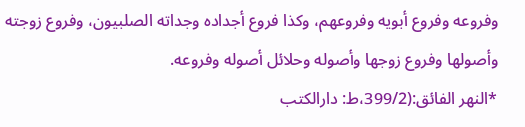وفروعه وفروع أبويه وفروعهم، وكذا فروع أجداده وجداته الصلبيون، وفروع زوجته وأصولها وفروع زوجها وأصوله وحلائل أصوله وفروعه.
*النهر الفائق:(399/2،ط: دارالكتب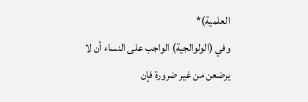العلمية)*
وفي (الولوالجية) الواجب على النساء أن لا يرضعن من غير ضرورة فإن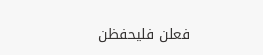فعلن فليحفظن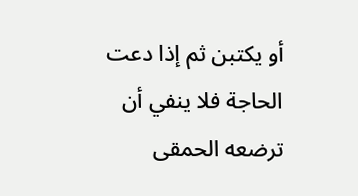أو يكتبن ثم إذا دعت الحاجة فلا ينفي أن ترضعه الحمقى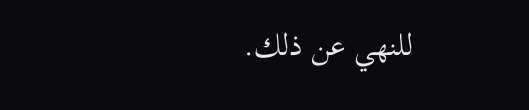للنهي عن ذلك.